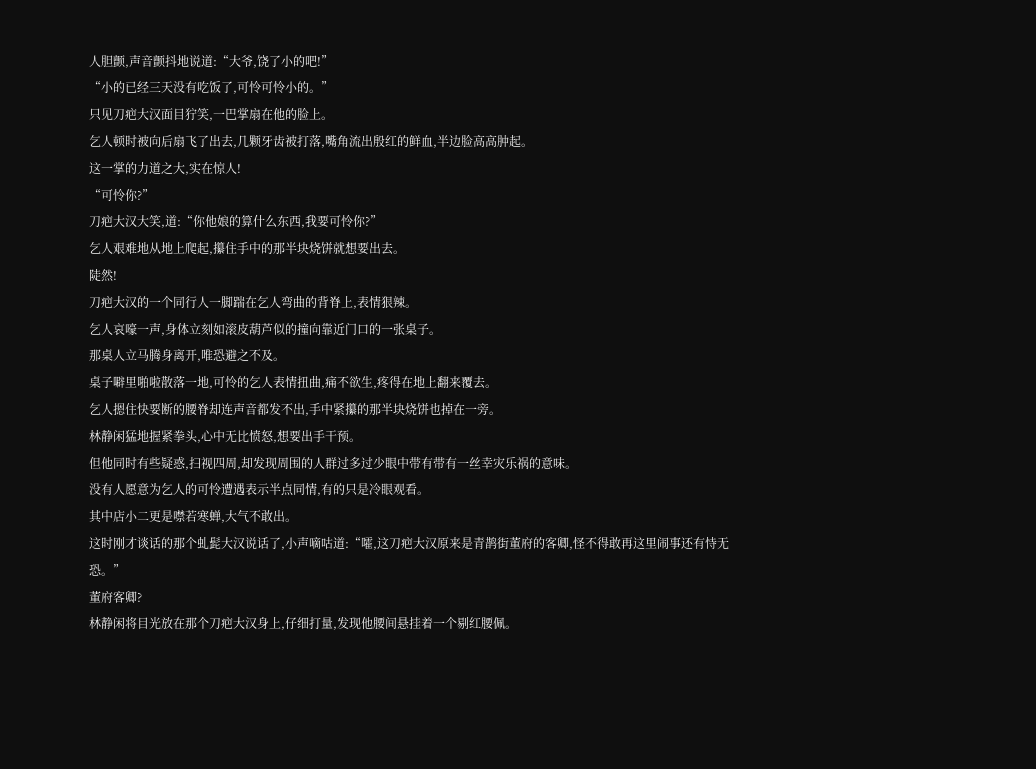人胆颤,声音颤抖地说道:“大爷,饶了小的吧!”
“小的已经三天没有吃饭了,可怜可怜小的。”
只见刀疤大汉面目狞笑,一巴掌扇在他的脸上。
乞人顿时被向后扇飞了出去,几颗牙齿被打落,嘴角流出殷红的鲜血,半边脸高高肿起。
这一掌的力道之大,实在惊人!
“可怜你?”
刀疤大汉大笑,道:“你他娘的算什么东西,我要可怜你?”
乞人艰难地从地上爬起,攥住手中的那半块烧饼就想要出去。
陡然!
刀疤大汉的一个同行人一脚踹在乞人弯曲的背脊上,表情狠辣。
乞人哀嚎一声,身体立刻如滚皮葫芦似的撞向靠近门口的一张桌子。
那桌人立马腾身离开,唯恐避之不及。
桌子噼里啪啦散落一地,可怜的乞人表情扭曲,痛不欲生,疼得在地上翻来覆去。
乞人摁住快要断的腰脊却连声音都发不出,手中紧攥的那半块烧饼也掉在一旁。
林静闲猛地握紧拳头,心中无比愤怒,想要出手干预。
但他同时有些疑惑,扫视四周,却发现周围的人群过多过少眼中带有带有一丝幸灾乐祸的意味。
没有人愿意为乞人的可怜遭遇表示半点同情,有的只是冷眼观看。
其中店小二更是噤若寒蝉,大气不敢出。
这时刚才谈话的那个虬髭大汉说话了,小声嘀咕道:“嚯,这刀疤大汉原来是青鹊街董府的客卿,怪不得敢再这里闹事还有恃无恐。”
董府客卿?
林静闲将目光放在那个刀疤大汉身上,仔细打量,发现他腰间悬挂着一个剔红腰佩。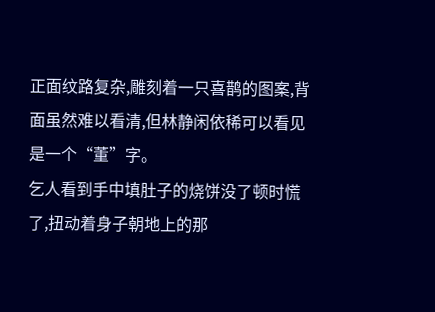正面纹路复杂,雕刻着一只喜鹊的图案,背面虽然难以看清,但林静闲依稀可以看见是一个“董”字。
乞人看到手中填肚子的烧饼没了顿时慌了,扭动着身子朝地上的那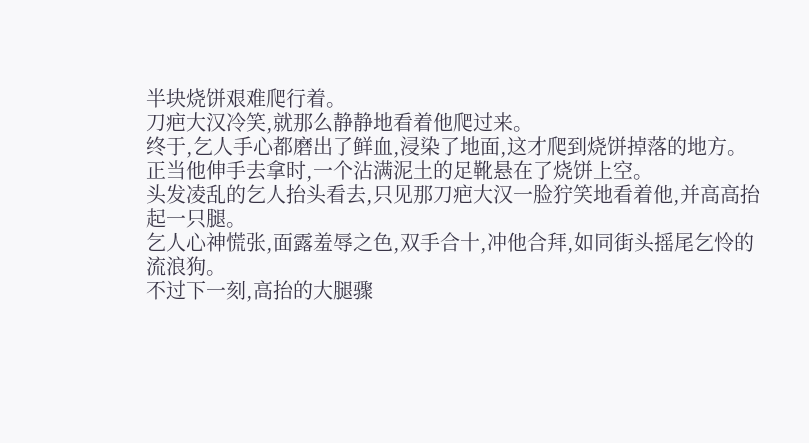半块烧饼艰难爬行着。
刀疤大汉冷笑,就那么静静地看着他爬过来。
终于,乞人手心都磨出了鲜血,浸染了地面,这才爬到烧饼掉落的地方。
正当他伸手去拿时,一个沾满泥土的足靴悬在了烧饼上空。
头发凌乱的乞人抬头看去,只见那刀疤大汉一脸狞笑地看着他,并高高抬起一只腿。
乞人心神慌张,面露羞辱之色,双手合十,冲他合拜,如同街头摇尾乞怜的流浪狗。
不过下一刻,高抬的大腿骤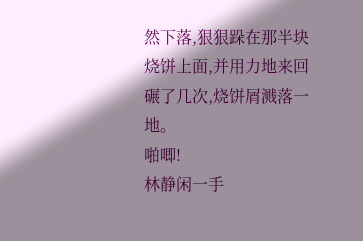然下落,狠狠跺在那半块烧饼上面,并用力地来回碾了几次,烧饼屑溅落一地。
啪唧!
林静闲一手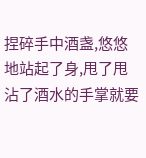捏碎手中酒盏,悠悠地站起了身,甩了甩沾了酒水的手掌就要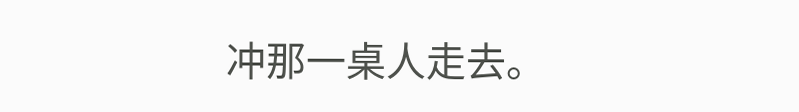冲那一桌人走去。